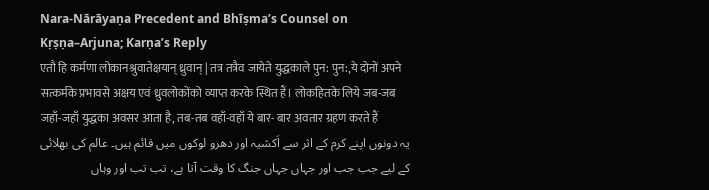Nara-Nārāyaṇa Precedent and Bhīṣma’s Counsel on Kṛṣṇa–Arjuna; Karṇa’s Reply
एतौ हि कर्मणा लोकानश्रुवातेक्षयान् ध्रुवान् | तत्र तत्रैव जायेते युद्धकाले पुन: पुन:,ये दोनों अपने सत्कर्मके प्रभावसे अक्षय एवं ध्रुवलोकोंको व्याप्त करके स्थित हैं। लोकहितके लिये जब-जब जहाँ-जहाँ युद्धका अवसर आता है, तब-तब वहाँ-वहाँ ये बार- बार अवतार ग्रहण करते हैं
یہ دونوں اپنے کرم کے اثر سے اَکشیہ اور دھرو لوکوں میں قائم ہیں۔ عالم کی بھلائی کے لیے جب جب اور جہاں جہاں جنگ کا وقت آتا ہے، تب تب اور وہاں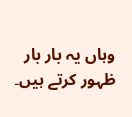وہاں یہ بار بار ظہور کرتے ہیں۔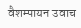वैशम्पायन उवाच